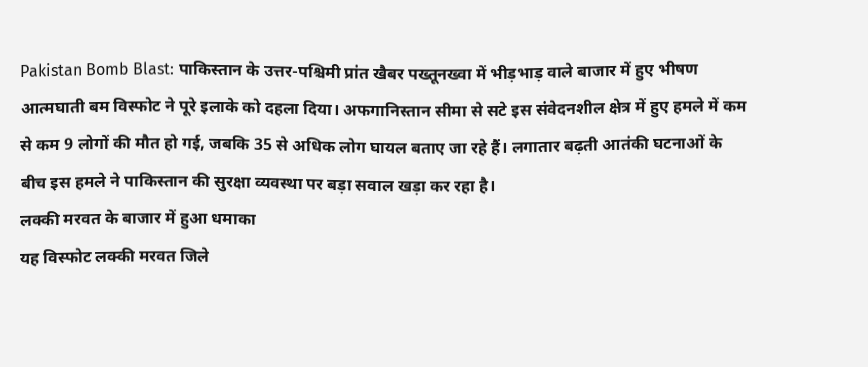Pakistan Bomb Blast: पाकिस्तान के उत्तर-पश्चिमी प्रांत खैबर पख्तूनख्वा में भीड़भाड़ वाले बाजार में हुए भीषण आत्मघाती बम विस्फोट ने पूरे इलाके को दहला दिया। अफगानिस्तान सीमा से सटे इस संवेदनशील क्षेत्र में हुए हमले में कम से कम 9 लोगों की मौत हो गई, जबकि 35 से अधिक लोग घायल बताए जा रहे हैं। लगातार बढ़ती आतंकी घटनाओं के बीच इस हमले ने पाकिस्तान की सुरक्षा व्यवस्था पर बड़ा सवाल खड़ा कर रहा है।
लक्की मरवत के बाजार में हुआ धमाका
यह विस्फोट लक्की मरवत जिले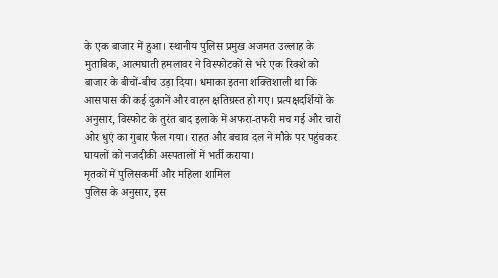के एक बाजार में हुआ। स्थानीय पुलिस प्रमुख अजमत उल्लाह के मुताबिक, आत्मघाती हमलावर ने विस्फोटकों से भरे एक रिक्शे को बाजार के बीचों-बीच उड़ा दिया। धमाका इतना शक्तिशाली था कि आसपास की कई दुकानें और वाहन क्षतिग्रस्त हो गए। प्रत्यक्षदर्शियों के अनुसार, विस्फोट के तुरंत बाद इलाके में अफरा-तफरी मच गई और चारों ओर धुएं का गुबार फैल गया। राहत और बचाव दल ने मौके पर पहुंचकर घायलों को नजदीकी अस्पतालों में भर्ती कराया।
मृतकों में पुलिसकर्मी और महिला शामिल
पुलिस के अनुसार, इस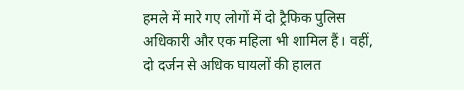हमले में मारे गए लोगों में दो ट्रैफिक पुलिस अधिकारी और एक महिला भी शामिल हैं। वहीं, दो दर्जन से अधिक घायलों की हालत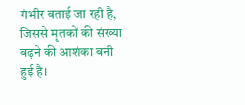गंभीर बताई जा रही है, जिससे मृतकों की संख्या बढ़ने की आशंका बनी हुई है।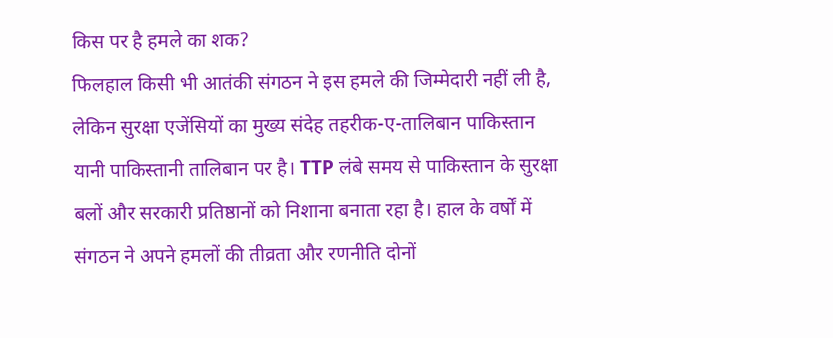किस पर है हमले का शक?
फिलहाल किसी भी आतंकी संगठन ने इस हमले की जिम्मेदारी नहीं ली है, लेकिन सुरक्षा एजेंसियों का मुख्य संदेह तहरीक-ए-तालिबान पाकिस्तान यानी पाकिस्तानी तालिबान पर है। TTP लंबे समय से पाकिस्तान के सुरक्षा बलों और सरकारी प्रतिष्ठानों को निशाना बनाता रहा है। हाल के वर्षों में संगठन ने अपने हमलों की तीव्रता और रणनीति दोनों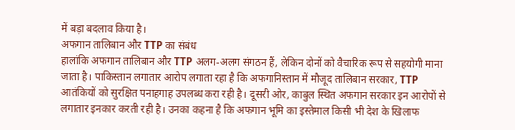में बड़ा बदलाव किया है।
अफगान तालिबान और TTP का संबंध
हालांकि अफगान तालिबान और TTP अलग-अलग संगठन हैं, लेकिन दोनों को वैचारिक रूप से सहयोगी माना जाता है। पाकिस्तान लगातार आरोप लगाता रहा है कि अफगानिस्तान में मौजूद तालिबान सरकार, TTP आतंकियों को सुरक्षित पनाहगाह उपलब्ध करा रही है। दूसरी ओर, काबुल स्थित अफगान सरकार इन आरोपों से लगातार इनकार करती रही है। उनका कहना है कि अफगान भूमि का इस्तेमाल किसी भी देश के खिलाफ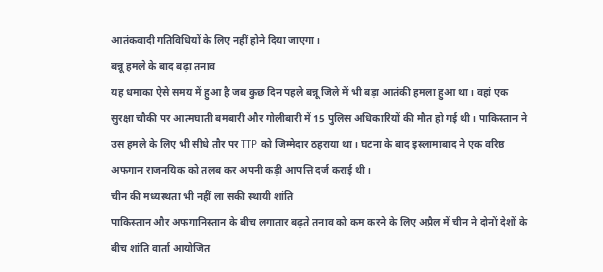आतंकवादी गतिविधियों के लिए नहीं होने दिया जाएगा।
बन्नू हमले के बाद बढ़ा तनाव
यह धमाका ऐसे समय में हुआ है जब कुछ दिन पहले बन्नू जिले में भी बड़ा आतंकी हमला हुआ था। वहां एक सुरक्षा चौकी पर आत्मघाती बमबारी और गोलीबारी में 15 पुलिस अधिकारियों की मौत हो गई थी। पाकिस्तान ने उस हमले के लिए भी सीधे तौर पर TTP को जिम्मेदार ठहराया था। घटना के बाद इस्लामाबाद ने एक वरिष्ठ अफगान राजनयिक को तलब कर अपनी कड़ी आपत्ति दर्ज कराई थी।
चीन की मध्यस्थता भी नहीं ला सकी स्थायी शांति
पाकिस्तान और अफगानिस्तान के बीच लगातार बढ़ते तनाव को कम करने के लिए अप्रैल में चीन ने दोनों देशों के बीच शांति वार्ता आयोजित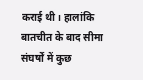कराई थी। हालांकि बातचीत के बाद सीमा संघर्षों में कुछ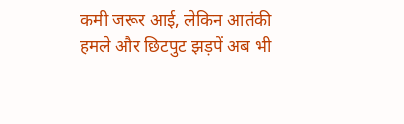कमी जरूर आई, लेकिन आतंकी हमले और छिटपुट झड़पें अब भी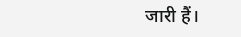जारी हैं।